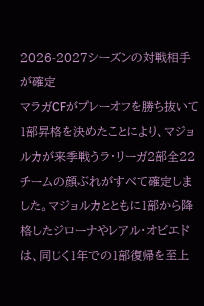2026-2027シーズンの対戦相手が確定
マラガCFがプレーオフを勝ち抜いて1部昇格を決めたことにより、マジョルカが来季戦うラ・リーガ2部全22チームの顔ぶれがすべて確定しました。マジョルカとともに1部から降格したジローナやレアル・オビエドは、同じく1年での1部復帰を至上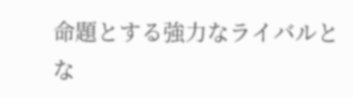命題とする強力なライバルとな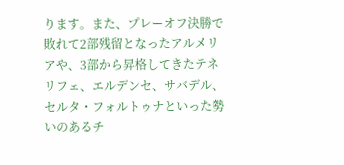ります。また、プレーオフ決勝で敗れて2部残留となったアルメリアや、3部から昇格してきたテネリフェ、エルデンセ、サバデル、セルタ・フォルトゥナといった勢いのあるチ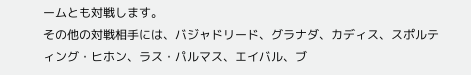ームとも対戦します。
その他の対戦相手には、バジャドリード、グラナダ、カディス、スポルティング・ヒホン、ラス・パルマス、エイバル、ブ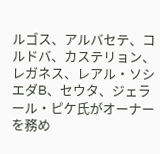ルゴス、アルバセテ、コルドバ、カステリョン、レガネス、レアル・ソシエダB、セウタ、ジェラール・ピケ氏がオーナーを務め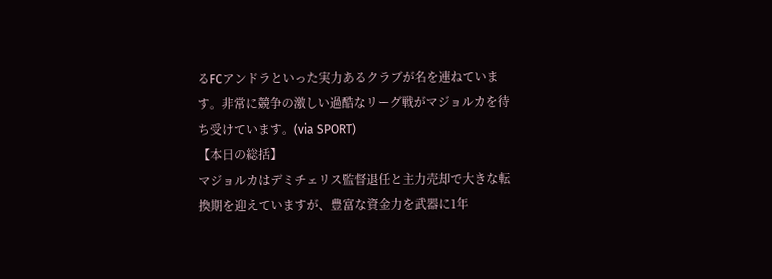るFCアンドラといった実力あるクラブが名を連ねています。非常に競争の激しい過酷なリーグ戦がマジョルカを待ち受けています。(via SPORT)
【本日の総括】
マジョルカはデミチェリス監督退任と主力売却で大きな転換期を迎えていますが、豊富な資金力を武器に1年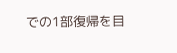での1部復帰を目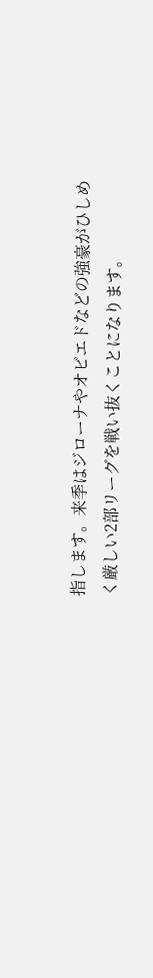指します。来季はジローナやオビエドなどの強豪がひしめく厳しい2部リーグを戦い抜くことになります。